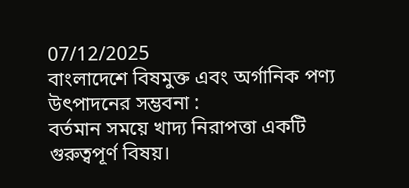07/12/2025
বাংলাদেশে বিষমুক্ত এবং অর্গানিক পণ্য উৎপাদনের সম্ভবনা :
বর্তমান সময়ে খাদ্য নিরাপত্তা একটি গুরুত্বপূর্ণ বিষয়।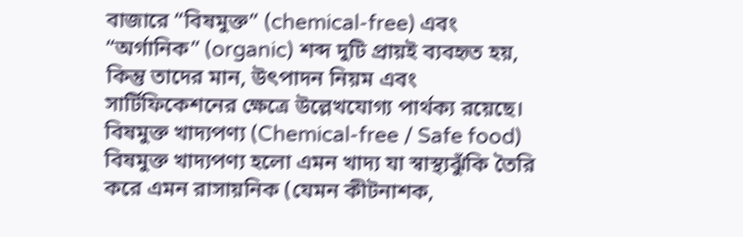বাজারে “বিষমুক্ত” (chemical-free) এবং “অর্গানিক” (organic) শব্দ দুটি প্রায়ই ব্যবহৃত হয়, কিন্তু তাদের মান, উৎপাদন নিয়ম এবং সার্টিফিকেশনের ক্ষেত্রে উল্লেখযোগ্য পার্থক্য রয়েছে।
বিষমুক্ত খাদ্যপণ্য (Chemical-free / Safe food)
বিষমুক্ত খাদ্যপণ্য হলো এমন খাদ্য যা স্বাস্থ্যঝুঁকি তৈরি করে এমন রাসায়নিক (যেমন কীটনাশক,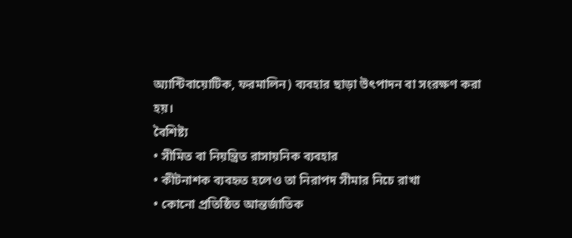অ্যান্টিবায়োটিক, ফরমালিন) ব্যবহার ছাড়া উৎপাদন বা সংরক্ষণ করা হয়।
বৈশিষ্ট্য
• সীমিত বা নিয়ন্ত্রিত রাসায়নিক ব্যবহার
• কীটনাশক ব্যবহৃত হলেও তা নিরাপদ সীমার নিচে রাখা
• কোনো প্রতিষ্ঠিত আন্তর্জাতিক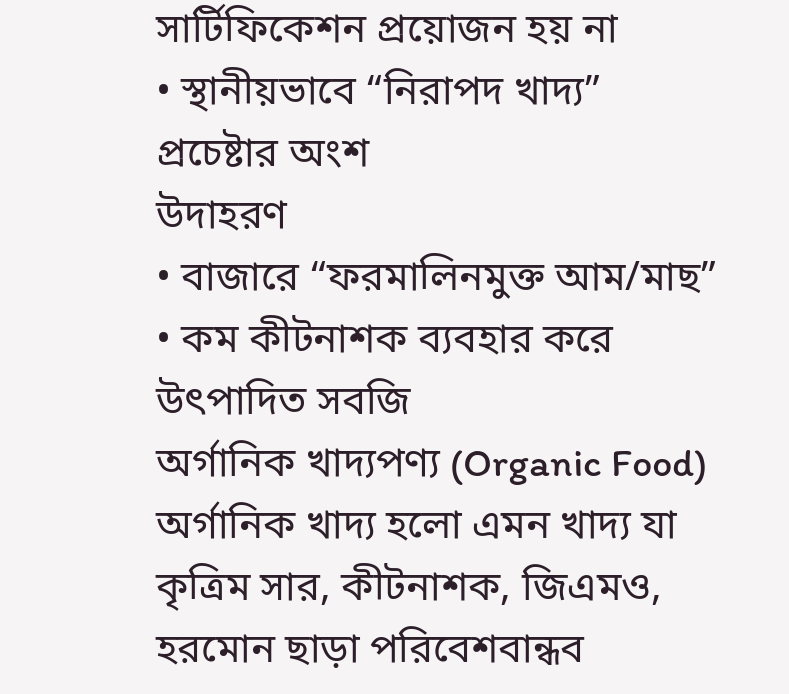সার্টিফিকেশন প্রয়োজন হয় না
• স্থানীয়ভাবে “নিরাপদ খাদ্য” প্রচেষ্টার অংশ
উদাহরণ
• বাজারে “ফরমালিনমুক্ত আম/মাছ”
• কম কীটনাশক ব্যবহার করে উৎপাদিত সবজি
অর্গানিক খাদ্যপণ্য (Organic Food)
অর্গানিক খাদ্য হলো এমন খাদ্য যা কৃত্রিম সার, কীটনাশক, জিএমও, হরমোন ছাড়া পরিবেশবান্ধব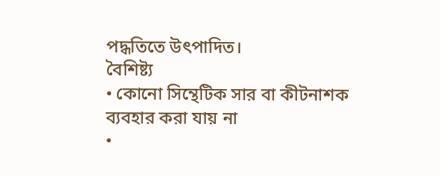পদ্ধতিতে উৎপাদিত।
বৈশিষ্ট্য
• কোনো সিন্থেটিক সার বা কীটনাশক ব্যবহার করা যায় না
•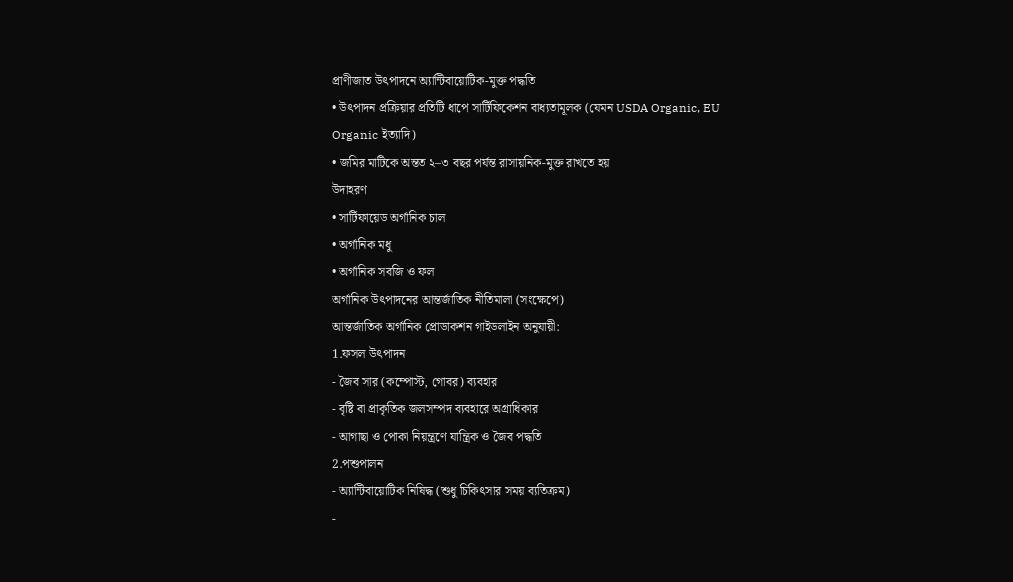প্রাণীজাত উৎপাদনে অ্যান্টিবায়োটিক-মুক্ত পদ্ধতি
• উৎপাদন প্রক্রিয়ার প্রতিটি ধাপে সার্টিফিকেশন বাধ্যতামূলক (যেমন USDA Organic, EU Organic ইত্যাদি)
• জমির মাটিকে অন্তত ২–৩ বছর পর্যন্ত রাসায়নিক-মুক্ত রাখতে হয়
উদাহরণ
• সার্টিফায়েড অর্গানিক চাল
• অর্গানিক মধু
• অর্গানিক সবজি ও ফল
অর্গানিক উৎপাদনের আন্তর্জাতিক নীতিমালা (সংক্ষেপে)
আন্তর্জাতিক অর্গানিক প্রোডাকশন গাইডলাইন অনুযায়ী:
1.ফসল উৎপাদন
- জৈব সার (কম্পোস্ট, গোবর) ব্যবহার
- বৃষ্টি বা প্রাকৃতিক জলসম্পদ ব্যবহারে অগ্রাধিকার
- আগাছা ও পোকা নিয়ন্ত্রণে যান্ত্রিক ও জৈব পদ্ধতি
2.পশুপালন
- অ্যান্টিবায়োটিক নিষিদ্ধ (শুধু চিকিৎসার সময় ব্যতিক্রম)
-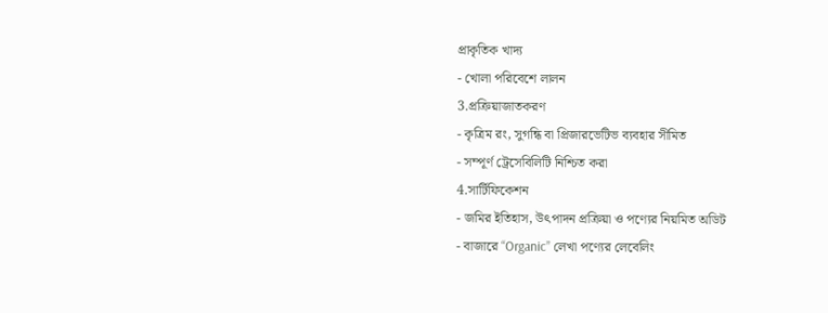প্রাকৃতিক খাদ্য
- খোলা পরিবেশে লালন
3.প্রক্রিয়াজাতকরণ
- কৃত্রিম রং, সুগন্ধি বা প্রিজারভেটিভ ব্যবহার সীমিত
- সম্পূর্ণ ট্রেসেবিলিটি নিশ্চিত করা
4.সার্টিফিকেশন
- জমির ইতিহাস, উৎপাদন প্রক্রিয়া ও পণ্যের নিয়মিত অডিট
- বাজারে “Organic” লেখা পণ্যের লেবেলিং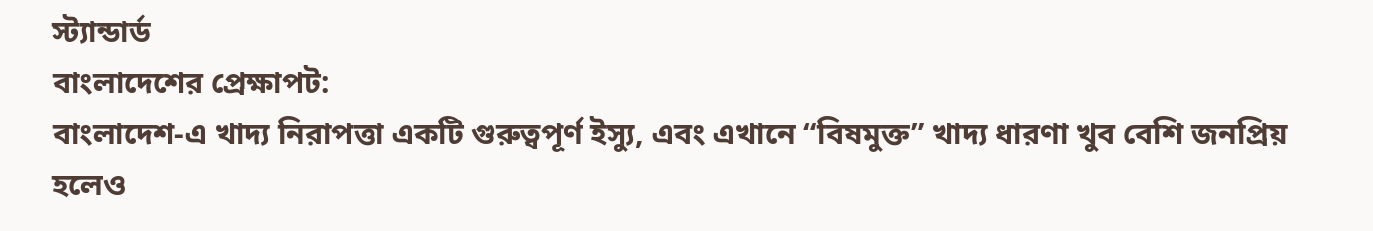স্ট্যান্ডার্ড
বাংলাদেশের প্রেক্ষাপট:
বাংলাদেশ-এ খাদ্য নিরাপত্তা একটি গুরুত্বপূর্ণ ইস্যু, এবং এখানে “বিষমুক্ত” খাদ্য ধারণা খুব বেশি জনপ্রিয় হলেও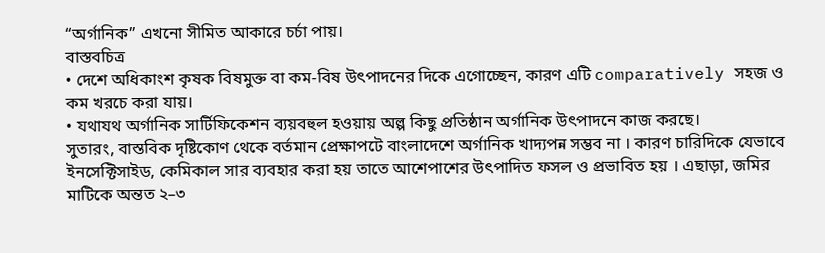“অর্গানিক” এখনো সীমিত আকারে চর্চা পায়।
বাস্তবচিত্র
• দেশে অধিকাংশ কৃষক বিষমুক্ত বা কম-বিষ উৎপাদনের দিকে এগোচ্ছেন, কারণ এটি comparatively সহজ ও কম খরচে করা যায়।
• যথাযথ অর্গানিক সার্টিফিকেশন ব্যয়বহুল হওয়ায় অল্প কিছু প্রতিষ্ঠান অর্গানিক উৎপাদনে কাজ করছে।
সুতারং, বাস্তবিক দৃষ্টিকোণ থেকে বর্তমান প্রেক্ষাপটে বাংলাদেশে অর্গানিক খাদ্যপন্ন সম্ভব না । কারণ চারিদিকে যেভাবে ইনসেক্টিসাইড, কেমিকাল সার ব্যবহার করা হয় তাতে আশেপাশের উৎপাদিত ফসল ও প্রভাবিত হয় । এছাড়া, জমির মাটিকে অন্তত ২–৩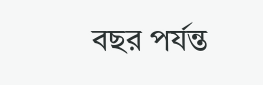বছর পর্যন্ত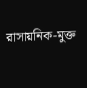রাসায়নিক-মুক্ত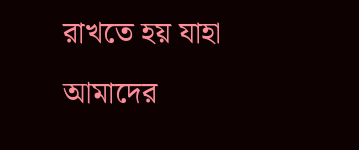রাখতে হয় যাহা আমাদের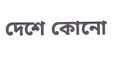দেশে কোনো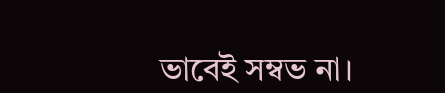ভাবেই সম্বভ না।